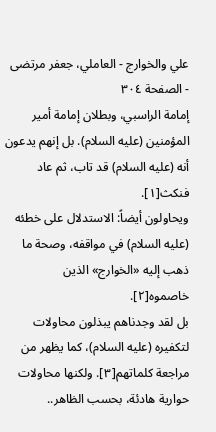علي والخوارج - العاملي، جعفر مرتضى - الصفحة ٣٠٤
إمامة الراسبي، وبطلان إمامة أمير المؤمنين (عليه السلام). بل إنهم يدعون أنه (عليه السلام) قد تاب، ثم عاد فنكث[١].
ويحاولون أيضاً: الاستدلال على خطئه (عليه السلام) في مواقفه، وصحة ما ذهب إليه «الخوارج» الذين خاصموه[٢].
بل لقد وجدناهم يبذلون محاولات لتكفيره (عليه السلام)، كما يظهر من مراجعة كلماتهم[٣]. ولكنها محاولات حوارية هادئة، بحسب الظاهر..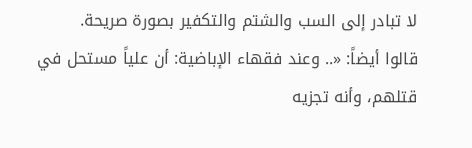لا تبادر إلى السب والشتم والتكفير بصورة صريحة.
قالوا أيضاً: «.. وعند فقهاء الإباضية: أن علياً مستحل في قتلهم، وأنه تجزيه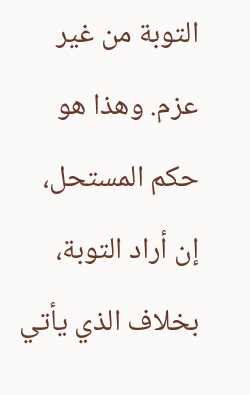التوبة من غير عزم. وهذا هو حكم المستحل، إن أراد التوبة، بخلاف الذي يأتي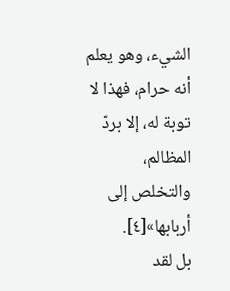الشيء، وهو يعلم أنه حرام، فهذا لا توبة له، إلا بردّ المظالم، والتخلص إلى أربابها»[٤].
بل لقد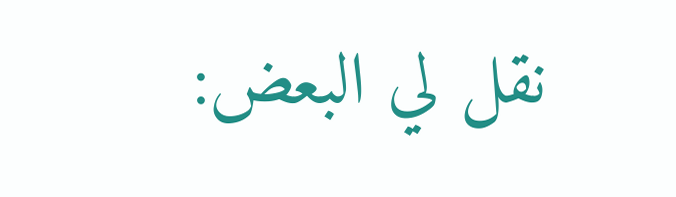نقل لي البعض: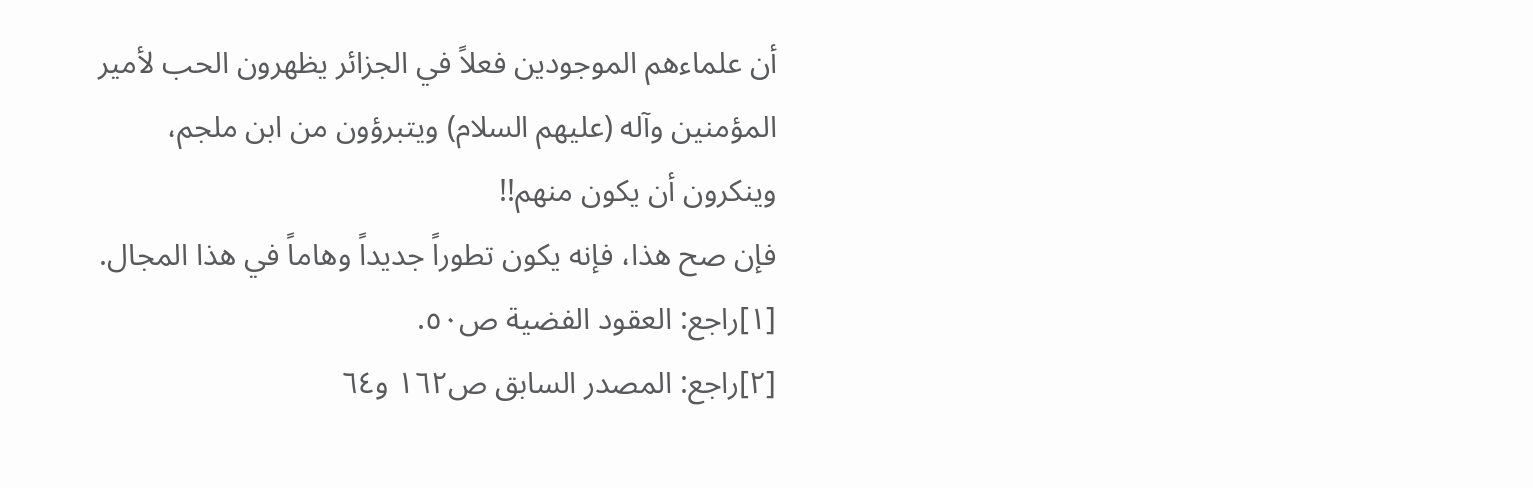أن علماءهم الموجودين فعلاً في الجزائر يظهرون الحب لأمير المؤمنين وآله (عليهم السلام) ويتبرؤون من ابن ملجم، وينكرون أن يكون منهم!!
فإن صح هذا، فإنه يكون تطوراً جديداً وهاماً في هذا المجال.
[١]راجع: العقود الفضية ص٥٠.
[٢]راجع: المصدر السابق ص١٦٢ و٦٤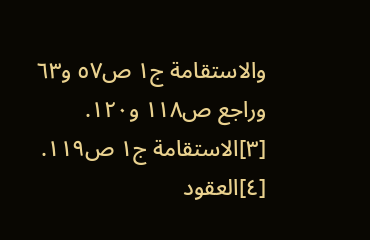والاستقامة ج١ ص٥٧ و٦٣ وراجع ص١١٨ و١٢٠.
[٣]الاستقامة ج١ ص١١٩.
[٤]العقود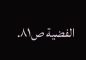الفضية ص٨١.